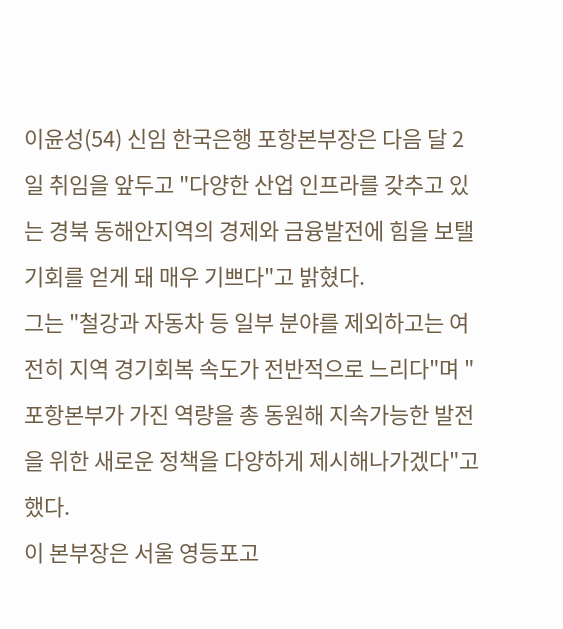이윤성(54) 신임 한국은행 포항본부장은 다음 달 2일 취임을 앞두고 "다양한 산업 인프라를 갖추고 있는 경북 동해안지역의 경제와 금융발전에 힘을 보탤 기회를 얻게 돼 매우 기쁘다"고 밝혔다.
그는 "철강과 자동차 등 일부 분야를 제외하고는 여전히 지역 경기회복 속도가 전반적으로 느리다"며 "포항본부가 가진 역량을 총 동원해 지속가능한 발전을 위한 새로운 정책을 다양하게 제시해나가겠다"고 했다.
이 본부장은 서울 영등포고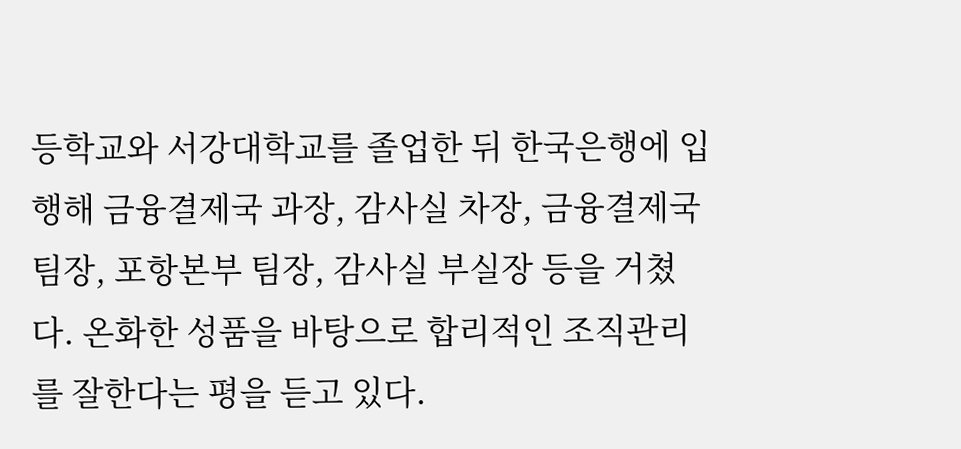등학교와 서강대학교를 졸업한 뒤 한국은행에 입행해 금융결제국 과장, 감사실 차장, 금융결제국 팀장, 포항본부 팀장, 감사실 부실장 등을 거쳤다. 온화한 성품을 바탕으로 합리적인 조직관리를 잘한다는 평을 듣고 있다.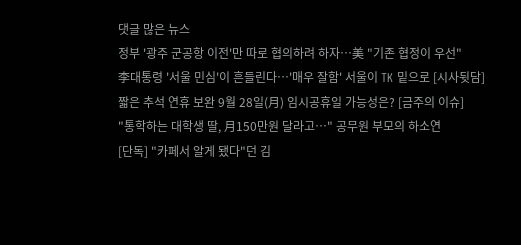댓글 많은 뉴스
정부 '광주 군공항 이전'만 따로 협의하려 하자…美 "기존 협정이 우선"
李대통령 '서울 민심'이 흔들린다…'매우 잘함' 서울이 TK 밑으로 [시사뒷담]
짧은 추석 연휴 보완 9월 28일(月) 임시공휴일 가능성은? [금주의 이슈]
"통학하는 대학생 딸, 月150만원 달라고…" 공무원 부모의 하소연
[단독] "카페서 알게 됐다"던 김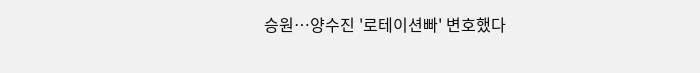승원…양수진 '로테이션빠' 변호했다